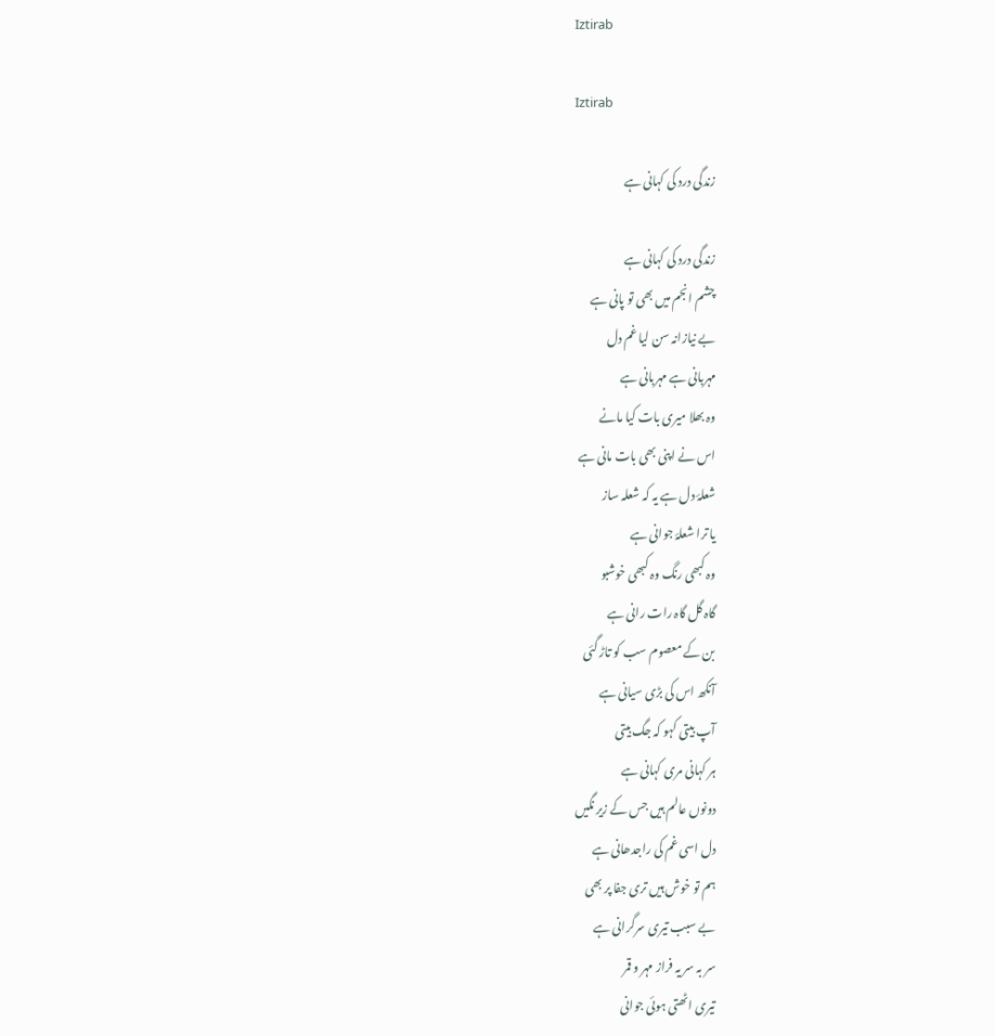Iztirab

Iztirab

زندگی درد کی کہانی ہے

زندگی درد کی کہانی ہے
چشم انجم میں بھی تو پانی ہے
بے نیازانہ سن لیا غم دل
مہربانی ہے مہربانی ہے
وہ بھلا میری بات کیا مانے
اس نے اپنی بھی بات مانی ہے
شعلۂ دل ہے یہ کہ شعلہ ساز
یا ترا شعلۂ جوانی ہے
وہ کبھی رنگ وہ کبھی خوشبو
گاہ گل گاہ رات رانی ہے
بن کے معصوم سب کو تاڑ گئی
آنکھ اس کی بڑی سیانی ہے
آپ بیتی کہو کہ جگ بیتی
ہر کہانی مری کہانی ہے
دونوں عالم ہیں جس کے زیر نگیں
دل اسی غم کی راجدھانی ہے
ہم تو خوش ہیں تری جفا پر بھی
بے سبب تیری سرگرانی ہے
سر بہ سر یہ فراز‌ مہر و قمر
تیری اٹھتی ہوئی جوانی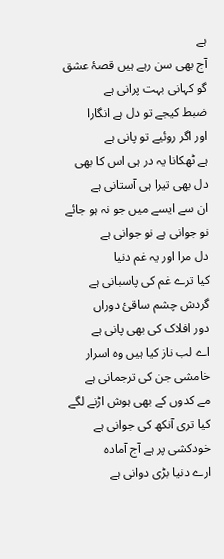ہے
آج بھی سن رہے ہیں قصۂ عشق
گو کہانی بہت پرانی ہے
ضبط کیجے تو دل ہے انگارا
اور اگر روئیے تو پانی ہے
ہے ٹھکانا یہ در ہی اس کا بھی
دل بھی تیرا ہی آستانی ہے
ان سے ایسے میں جو نہ ہو جائے
نو جوانی ہے نو جوانی ہے
دل مرا اور یہ غم دنیا
کیا ترے غم کی پاسبانی ہے
گردش چشم ساقیٔ دوراں
دور افلاک کی بھی پانی ہے
اے لب ناز کیا ہیں وہ اسرار
خامشی جن کی ترجمانی ہے
مے کدوں کے بھی ہوش اڑنے لگے
کیا تری آنکھ کی جوانی ہے
خودکشی پر ہے آج آمادہ
ارے دنیا بڑی دوانی ہے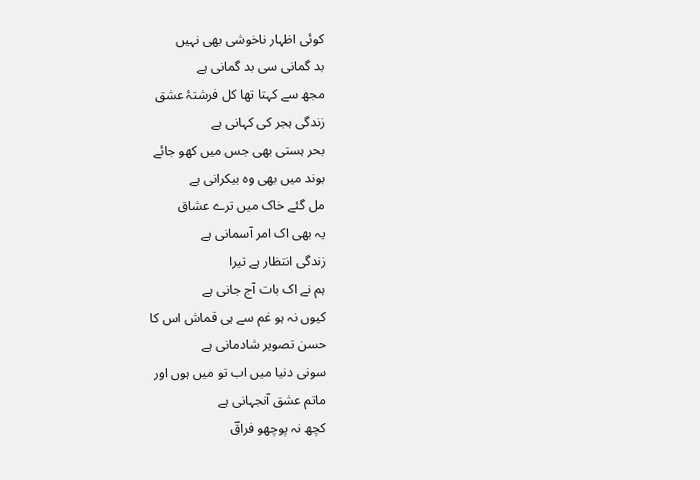کوئی اظہار ناخوشی بھی نہیں
بد گمانی سی بد گمانی ہے
مجھ سے کہتا تھا کل فرشتۂ عشق
زندگی ہجر کی کہانی ہے
بحر ہستی بھی جس میں کھو جائے
بوند میں بھی وہ بیکرانی ہے
مل گئے خاک میں ترے عشاق
یہ بھی اک امر آسمانی ہے
زندگی انتظار ہے تیرا
ہم نے اک بات آج جانی ہے
کیوں نہ ہو غم سے ہی قماش اس کا
حسن تصویر شادمانی ہے
سونی دنیا میں اب تو میں ہوں اور
ماتم عشق آنجہانی ہے
کچھ نہ پوچھو فراقؔ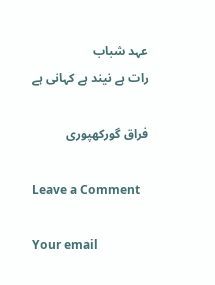عہد شباب
رات ہے نیند ہے کہانی ہے

فراق گورکھپوری

Leave a Comment

Your email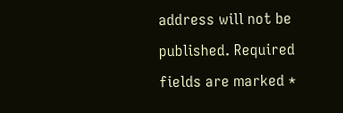address will not be published. Required fields are marked *